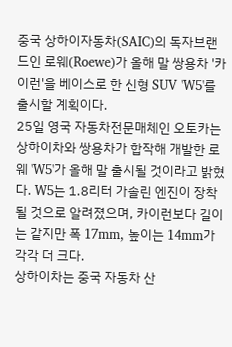중국 상하이자동차(SAIC)의 독자브랜드인 로웨(Roewe)가 올해 말 쌍용차 '카이런'을 베이스로 한 신형 SUV 'W5'를 출시할 계획이다.
25일 영국 자동차전문매체인 오토카는 상하이차와 쌍용차가 합작해 개발한 로웨 'W5'가 올해 말 출시될 것이라고 밝혔다. W5는 1.8리터 가솔린 엔진이 장착될 것으로 알려졌으며, 카이런보다 길이는 같지만 폭 17mm, 높이는 14mm가 각각 더 크다.
상하이차는 중국 자동차 산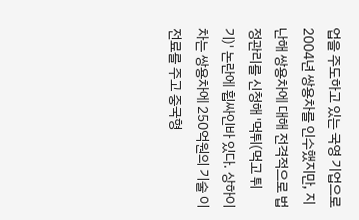업을 주도하고 있는 국영 기업으로 2004년 쌍용차를 인수했지만, 지난해 쌍용차에 대해 전격적으로 법정관리를 신청해 '먹튀(먹고 튀기)' 논란에 휩싸인바 있다. 상하이차는 쌍용차에 250억원의 기술 이전료를 주고 중국형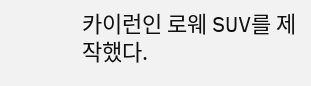카이런인 로웨 SUV를 제작했다.